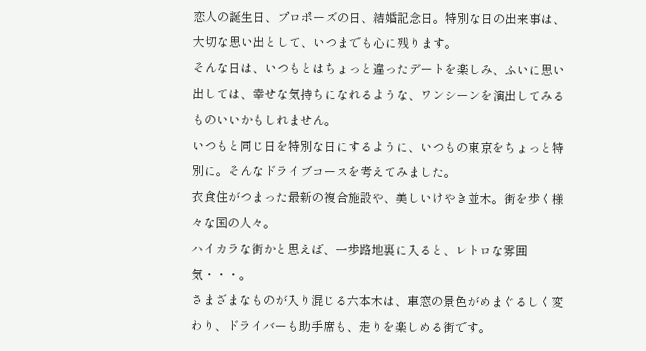恋人の誕生日、プロポーズの日、結婚記念日。特別な日の出来事は、大切な思い出として、いつまでも心に残ります。
そんな日は、いつもとはちょっと違ったデートを楽しみ、ふいに思い出しては、幸せな気持ちになれるような、ワンシーンを演出してみるものいいかもしれません。
いつもと同じ日を特別な日にするように、いつもの東京をちょっと特別に。そんなドライブコースを考えてみました。
衣食住がつまった最新の複合施設や、美しいけやき並木。街を歩く様々な国の人々。
ハイカラな街かと思えば、一歩路地裏に入ると、レトロな雰囲気・・・。
さまざまなものが入り混じる六本木は、車窓の景色がめまぐるしく変わり、ドライバーも助手席も、走りを楽しめる街です。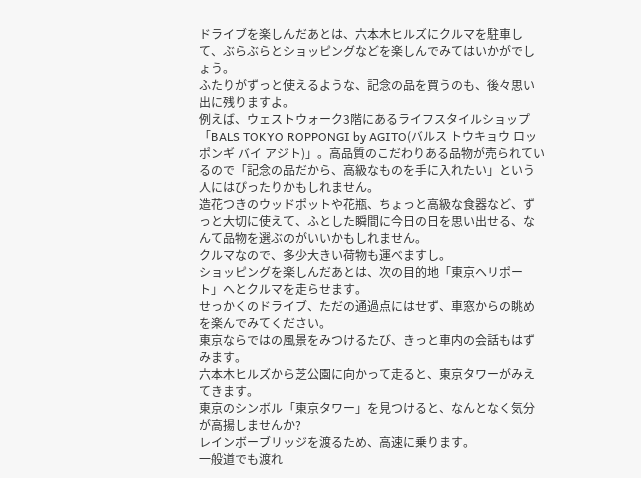ドライブを楽しんだあとは、六本木ヒルズにクルマを駐車して、ぶらぶらとショッピングなどを楽しんでみてはいかがでしょう。
ふたりがずっと使えるような、記念の品を買うのも、後々思い出に残りますよ。
例えば、ウェストウォーク3階にあるライフスタイルショップ「BALS TOKYO ROPPONGI by AGITO(バルス トウキョウ ロッポンギ バイ アジト)」。高品質のこだわりある品物が売られているので「記念の品だから、高級なものを手に入れたい」という人にはぴったりかもしれません。
造花つきのウッドポットや花瓶、ちょっと高級な食器など、ずっと大切に使えて、ふとした瞬間に今日の日を思い出せる、なんて品物を選ぶのがいいかもしれません。
クルマなので、多少大きい荷物も運べますし。
ショッピングを楽しんだあとは、次の目的地「東京ヘリポート」へとクルマを走らせます。
せっかくのドライブ、ただの通過点にはせず、車窓からの眺めを楽んでみてください。
東京ならではの風景をみつけるたび、きっと車内の会話もはずみます。
六本木ヒルズから芝公園に向かって走ると、東京タワーがみえてきます。
東京のシンボル「東京タワー」を見つけると、なんとなく気分が高揚しませんか?
レインボーブリッジを渡るため、高速に乗ります。
一般道でも渡れ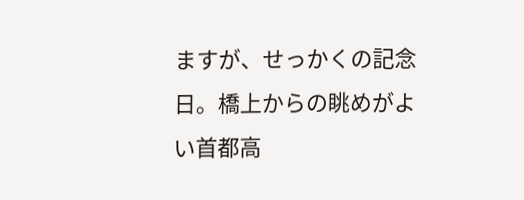ますが、せっかくの記念日。橋上からの眺めがよい首都高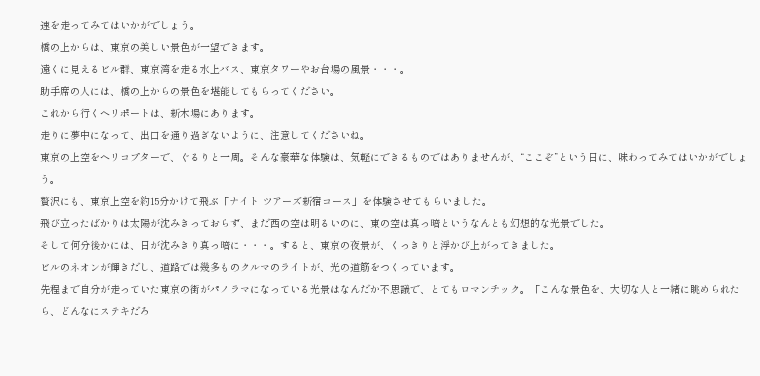速を走ってみてはいかがでしょう。
橋の上からは、東京の美しい景色が一望できます。
遠くに見えるビル群、東京湾を走る水上バス、東京タワーやお台場の風景・・・。
助手席の人には、橋の上からの景色を堪能してもらってください。
これから行くヘリポートは、新木場にあります。
走りに夢中になって、出口を通り過ぎないように、注意してくださいね。
東京の上空をヘリコプターで、ぐるりと一周。そんな豪華な体験は、気軽にできるものではありませんが、“ここぞ”という日に、味わってみてはいかがでしょう。
贅沢にも、東京上空を約15分かけて飛ぶ「ナイト ツアーズ新宿コース」を体験させてもらいました。
飛び立ったばかりは太陽が沈みきっておらず、まだ西の空は明るいのに、東の空は真っ暗というなんとも幻想的な光景でした。
そして何分後かには、日が沈みきり真っ暗に・・・。すると、東京の夜景が、くっきりと浮かび上がってきました。
ビルのネオンが輝きだし、道路では幾多ものクルマのライトが、光の道筋をつくっています。
先程まで自分が走っていた東京の街がパノラマになっている光景はなんだか不思議で、とてもロマンチック。「こんな景色を、大切な人と一緒に眺められたら、どんなにステキだろ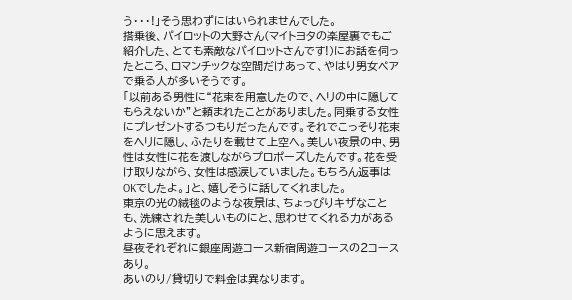う・・・!」そう思わずにはいられませんでした。
搭乗後、パイロットの大野さん(マイトヨタの楽屋裏でもご紹介した、とても素敵なパイロットさんです!)にお話を伺ったところ、ロマンチックな空間だけあって、やはり男女ペアで乗る人が多いそうです。
「以前ある男性に“花束を用意したので、ヘリの中に隠してもらえないか”と頼まれたことがありました。同乗する女性にプレゼントするつもりだったんです。それでこっそり花束をヘリに隠し、ふたりを載せて上空へ。美しい夜景の中、男性は女性に花を渡しながらプロポーズしたんです。花を受け取りながら、女性は感涙していました。もちろん返事はOKでしたよ。」と、嬉しそうに話してくれました。
東京の光の絨毯のような夜景は、ちょっぴりキザなことも、洗練された美しいものにと、思わせてくれる力があるように思えます。
昼夜それぞれに銀座周遊コース新宿周遊コースの2コースあり。
あいのり/貸切りで料金は異なります。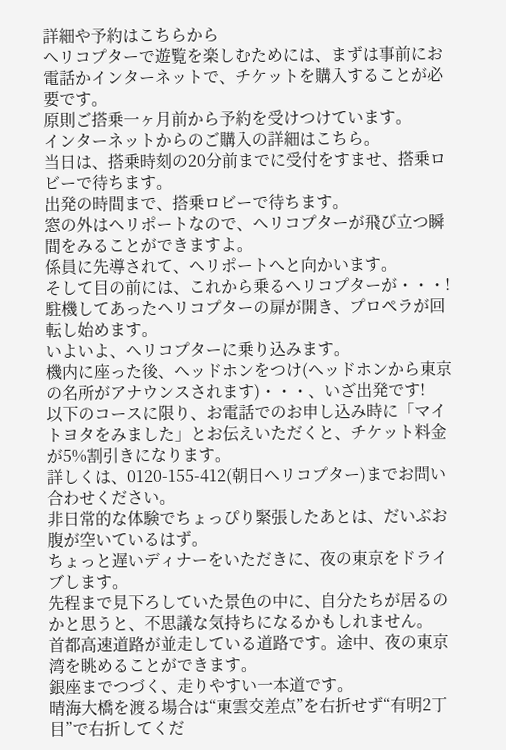詳細や予約はこちらから
ヘリコプターで遊覧を楽しむためには、まずは事前にお電話かインターネットで、チケットを購入することが必要です。
原則ご搭乗一ヶ月前から予約を受けつけています。
インターネットからのご購入の詳細はこちら。
当日は、搭乗時刻の20分前までに受付をすませ、搭乗ロビーで待ちます。
出発の時間まで、搭乗ロビーで待ちます。
窓の外はヘリポートなので、ヘリコプターが飛び立つ瞬間をみることができますよ。
係員に先導されて、ヘリポートへと向かいます。
そして目の前には、これから乗るヘリコプターが・・・!
駐機してあったヘリコプターの扉が開き、プロペラが回転し始めます。
いよいよ、ヘリコプターに乗り込みます。
機内に座った後、ヘッドホンをつけ(ヘッドホンから東京の名所がアナウンスされます)・・・、いざ出発です!
以下のコースに限り、お電話でのお申し込み時に「マイトヨタをみました」とお伝えいただくと、チケット料金が5%割引きになります。
詳しくは、0120-155-412(朝日ヘリコプター)までお問い合わせください。
非日常的な体験でちょっぴり緊張したあとは、だいぶお腹が空いているはず。
ちょっと遅いディナーをいただきに、夜の東京をドライブします。
先程まで見下ろしていた景色の中に、自分たちが居るのかと思うと、不思議な気持ちになるかもしれません。
首都高速道路が並走している道路です。途中、夜の東京湾を眺めることができます。
銀座までつづく、走りやすい一本道です。
晴海大橋を渡る場合は“東雲交差点”を右折せず“有明2丁目”で右折してくだ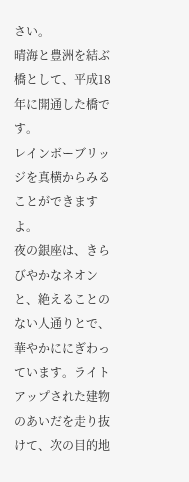さい。
晴海と豊洲を結ぶ橋として、平成18年に開通した橋です。
レインボーブリッジを真横からみることができますよ。
夜の銀座は、きらびやかなネオンと、絶えることのない人通りとで、華やかににぎわっています。ライトアップされた建物のあいだを走り抜けて、次の目的地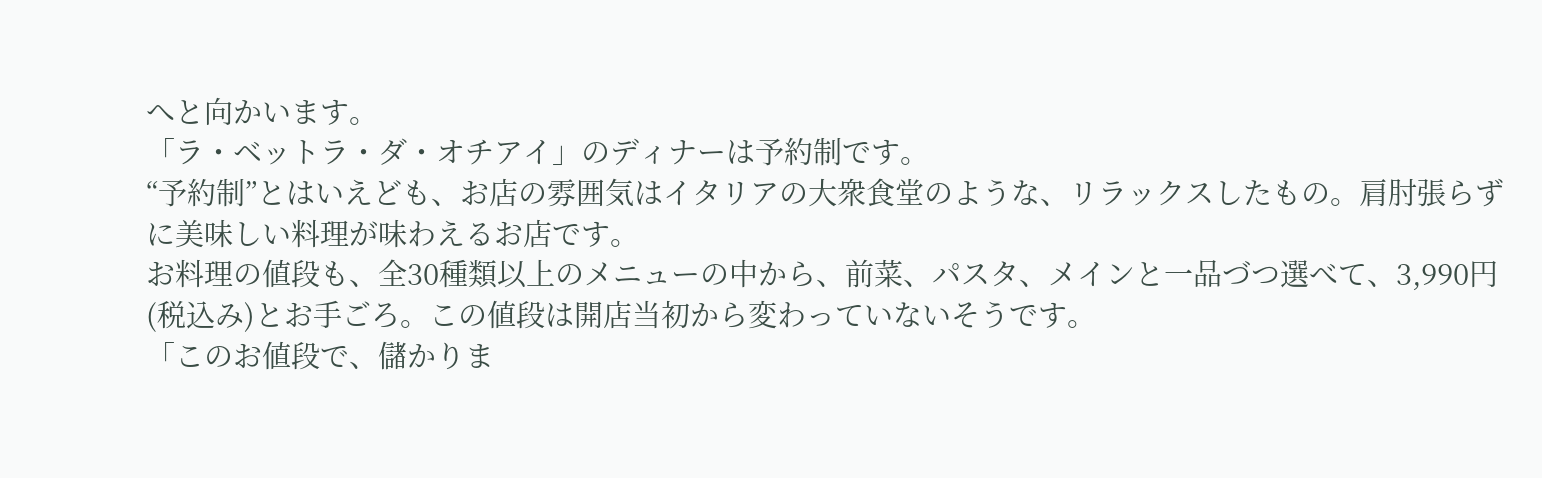へと向かいます。
「ラ・ベットラ・ダ・オチアイ」のディナーは予約制です。
“予約制”とはいえども、お店の雰囲気はイタリアの大衆食堂のような、リラックスしたもの。肩肘張らずに美味しい料理が味わえるお店です。
お料理の値段も、全30種類以上のメニューの中から、前菜、パスタ、メインと一品づつ選べて、3,990円(税込み)とお手ごろ。この値段は開店当初から変わっていないそうです。
「このお値段で、儲かりま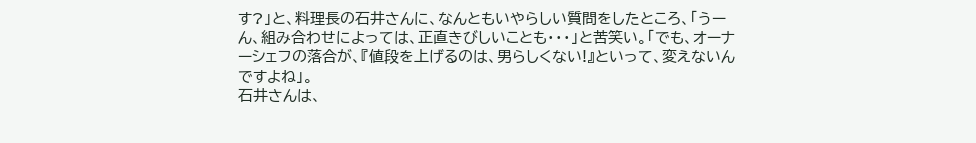す?」と、料理長の石井さんに、なんともいやらしい質問をしたところ、「うーん、組み合わせによっては、正直きびしいことも・・・」と苦笑い。「でも、オーナーシェフの落合が、『値段を上げるのは、男らしくない!』といって、変えないんですよね」。
石井さんは、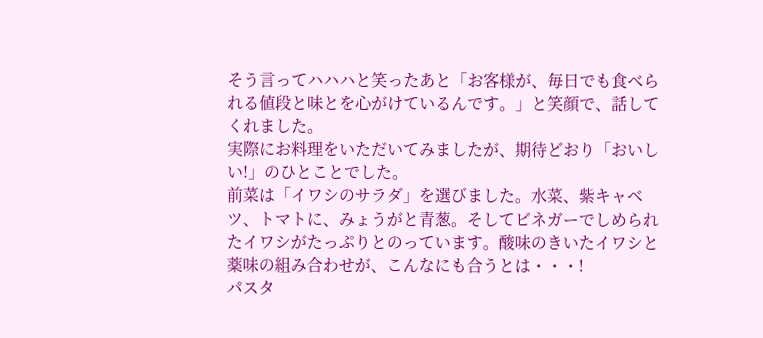そう言ってハハハと笑ったあと「お客様が、毎日でも食べられる値段と味とを心がけているんです。」と笑顔で、話してくれました。
実際にお料理をいただいてみましたが、期待どおり「おいしい!」のひとことでした。
前菜は「イワシのサラダ」を選びました。水菜、紫キャベツ、トマトに、みょうがと青葱。そしてビネガーでしめられたイワシがたっぷりとのっています。酸味のきいたイワシと薬味の組み合わせが、こんなにも合うとは・・・!
パスタ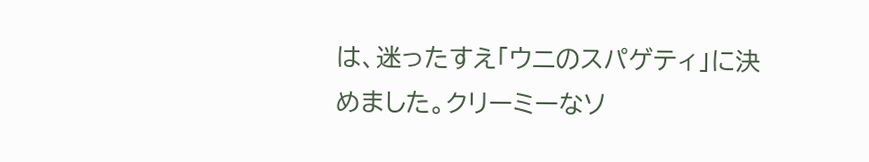は、迷ったすえ「ウニのスパゲティ」に決めました。クリーミーなソ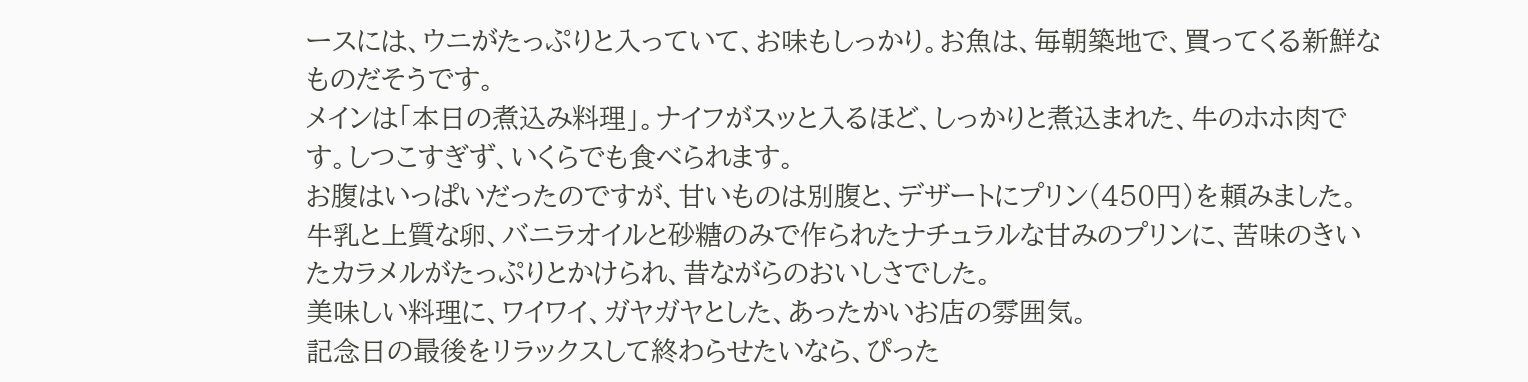ースには、ウニがたっぷりと入っていて、お味もしっかり。お魚は、毎朝築地で、買ってくる新鮮なものだそうです。
メインは「本日の煮込み料理」。ナイフがスッと入るほど、しっかりと煮込まれた、牛のホホ肉です。しつこすぎず、いくらでも食べられます。
お腹はいっぱいだったのですが、甘いものは別腹と、デザートにプリン(450円)を頼みました。牛乳と上質な卵、バニラオイルと砂糖のみで作られたナチュラルな甘みのプリンに、苦味のきいたカラメルがたっぷりとかけられ、昔ながらのおいしさでした。
美味しい料理に、ワイワイ、ガヤガヤとした、あったかいお店の雰囲気。
記念日の最後をリラックスして終わらせたいなら、ぴった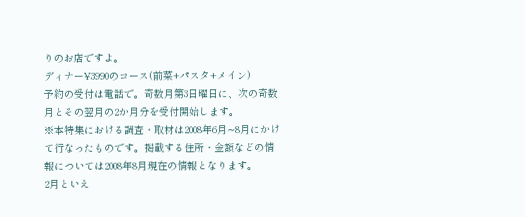りのお店ですよ。
ディナー¥3990のコース(前菜+パスタ+メイン)
予約の受付は電話で。奇数月第3日曜日に、次の奇数月とその翌月の2か月分を受付開始します。
※本特集における調査・取材は2008年6月∼8月にかけて行なったものです。掲載する住所・金額などの情報については2008年8月現在の情報となります。
2月といえ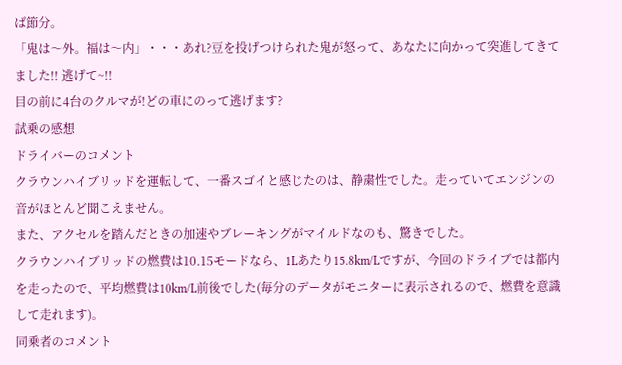ば節分。
「鬼は〜外。福は〜内」・・・あれ?豆を投げつけられた鬼が怒って、あなたに向かって突進してきてました!! 逃げて~!!
目の前に4台のクルマが!どの車にのって逃げます?
試乗の感想
ドライバーのコメント
クラウンハイブリッドを運転して、一番スゴイと感じたのは、静粛性でした。走っていてエンジンの音がほとんど聞こえません。
また、アクセルを踏んだときの加速やブレーキングがマイルドなのも、驚きでした。
クラウンハイブリッドの燃費は10.15モードなら、1Lあたり15.8km/Lですが、今回のドライブでは都内を走ったので、平均燃費は10km/L前後でした(毎分のデータがモニターに表示されるので、燃費を意識して走れます)。
同乗者のコメント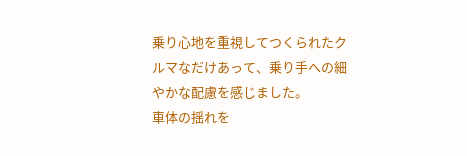乗り心地を重視してつくられたクルマなだけあって、乗り手への細やかな配慮を感じました。
車体の揺れを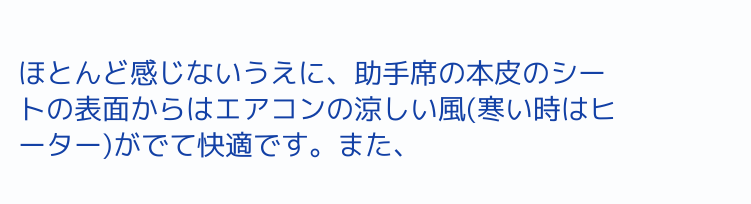ほとんど感じないうえに、助手席の本皮のシートの表面からはエアコンの涼しい風(寒い時はヒーター)がでて快適です。また、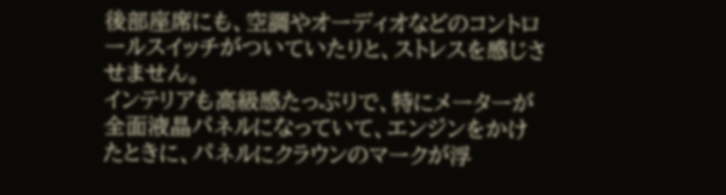後部座席にも、空調やオーディオなどのコントロールスイッチがついていたりと、ストレスを感じさせません。
インテリアも高級感たっぷりで、特にメーターが全面液晶パネルになっていて、エンジンをかけたときに、パネルにクラウンのマークが浮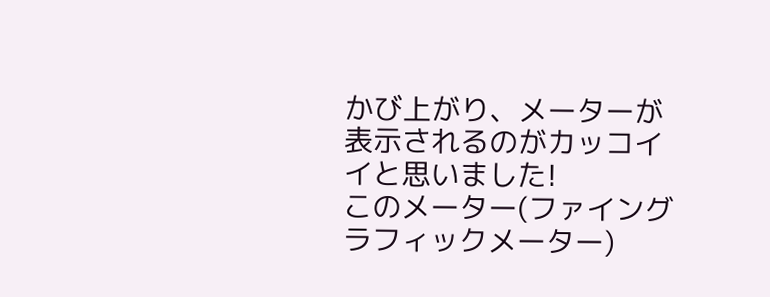かび上がり、メーターが表示されるのがカッコイイと思いました!
このメーター(ファイングラフィックメーター)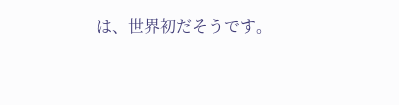は、世界初だそうです。